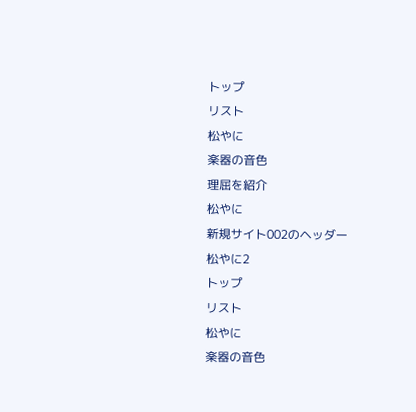トップ
リスト
松やに
楽器の音色
理屈を紹介
松やに
新規サイト002のヘッダー
松やに2
トップ
リスト
松やに
楽器の音色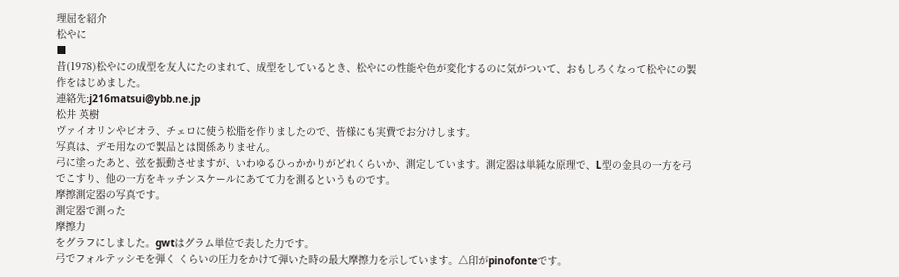理屈を紹介
松やに
■
昔(1978)松やにの成型を友人にたのまれて、成型をしているとき、松やにの性能や色が変化するのに気がついて、おもしろくなって松やにの製作をはじめました。
連絡先:j216matsui@ybb.ne.jp
松井 英樹
ヴァイオリンやビオラ、チェロに使う松脂を作りましたので、皆様にも実費でお分けします。
写真は、デモ用なので製品とは関係ありません。
弓に塗ったあと、弦を振動させますが、いわゆるひっかかりがどれくらいか、測定しています。測定器は単純な原理で、L型の金具の一方を弓でこすり、他の一方をキッチンスケールにあてて力を測るというものです。
摩擦測定器の写真です。
測定器で測った
摩擦力
をグラフにしました。gwtはグラム単位で表した力です。
弓でフォルテッシモを弾く くらいの圧力をかけて弾いた時の最大摩擦力を示しています。△印がpinofonteです。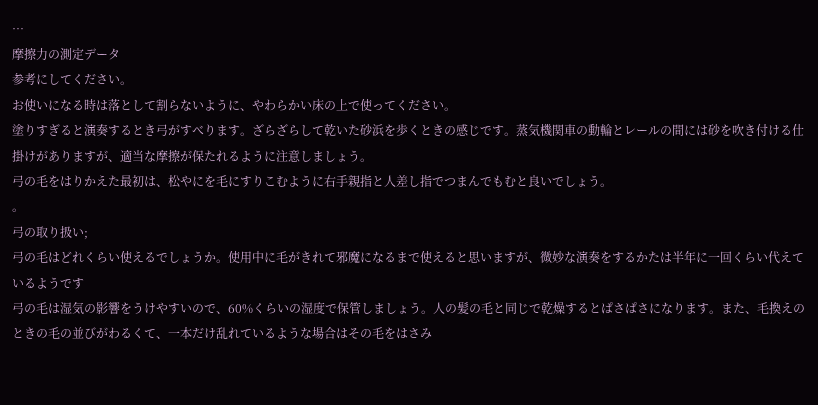…
摩擦力の測定データ
参考にしてください。
お使いになる時は落として割らないように、やわらかい床の上で使ってください。
塗りすぎると演奏するとき弓がすべります。ざらざらして乾いた砂浜を歩くときの感じです。蒸気機関車の動輪とレールの間には砂を吹き付ける仕掛けがありますが、適当な摩擦が保たれるように注意しましょう。
弓の毛をはりかえた最初は、松やにを毛にすりこむように右手親指と人差し指でつまんでもむと良いでしょう。
。
弓の取り扱い;
弓の毛はどれくらい使えるでしょうか。使用中に毛がきれて邪魔になるまで使えると思いますが、微妙な演奏をするかたは半年に一回くらい代えているようです
弓の毛は湿気の影響をうけやすいので、60%くらいの湿度で保管しましょう。人の髪の毛と同じで乾燥するとぱさぱさになります。また、毛換えのときの毛の並びがわるくて、一本だけ乱れているような場合はその毛をはさみ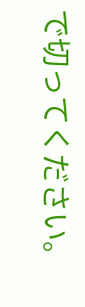で切ってください。